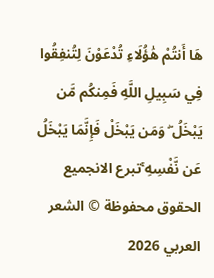هَا أَنتُمْ هَٰؤُلَاءِ تُدْعَوْنَ لِتُنفِقُوا فِي سَبِيلِ اللَّهِ فَمِنكُم مَّن يَبْخَلُ ۖ وَمَن يَبْخَلْ فَإِنَّمَا يَبْخَلُ عَن نَّفْسِهِ ۚتبرع الانجميع الحقوق محفوظة © الشعر العربي 2026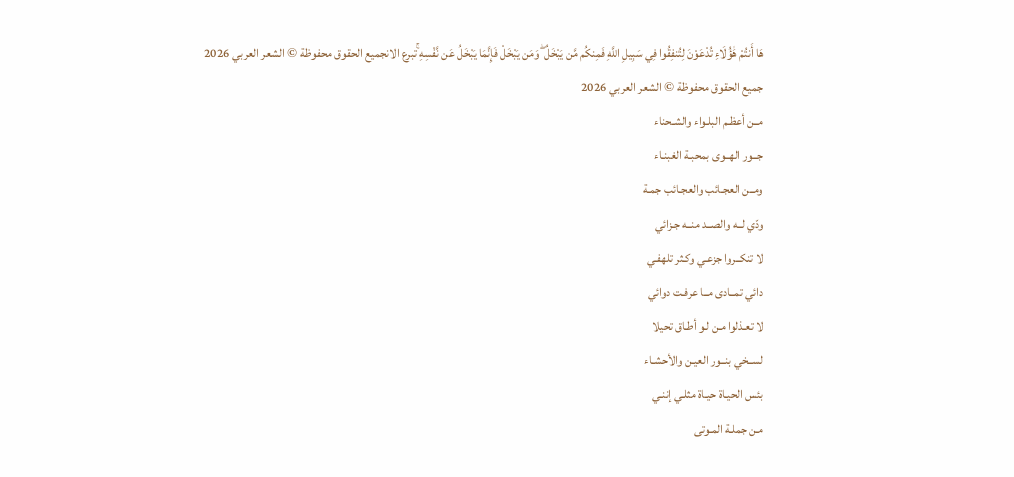هَا أَنتُمْ هَٰؤُلَاءِ تُدْعَوْنَ لِتُنفِقُوا فِي سَبِيلِ اللَّهِ فَمِنكُم مَّن يَبْخَلُ ۖ وَمَن يَبْخَلْ فَإِنَّمَا يَبْخَلُ عَن نَّفْسِهِ ۚتبرع الانجميع الحقوق محفوظة © الشعر العربي 2026
جميع الحقوق محفوظة © الشعر العربي 2026
مــن أعظـم البلـواء والشـحناء
جــور الهــوى بمحبـة الغبنـاء
ومــن العجـائب والعجـائب جمـة
ودّي لــه والصــد منــه جـزائي
لا تنكــروا جزعـي وكـثر تلهفـي
دائي تمــادى مــا عرفـت دوائي
لا تعـذلوا مـن لـو أطـاق تحيلا
لســخي بنــور العيـن والأحشـاء
بئس الحيـاة حيـاة مثلـي إننـي
مـن جملـة المـوتى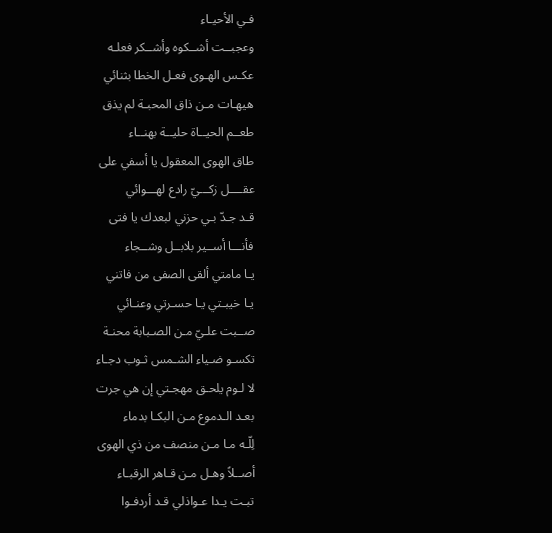فـي الأحيـاء
وعجبــت أشــكوه وأشــكر فعلـه
عكـس الهـوى فعـل الخطا بثنائي
هيهـات مـن ذاق المحبـة لم يذق
طعــم الحيــاة حليــة بهنــاء
طاق الهوى المعقول يا أسفي على
عقــــل زكـــيّ رادع لهـــوائي
قـد جـدّ بـي حزني لبعدك يا فتى
فأنـــا أســير بلابــل وشــجاء
يـا مامتي ألقى الصفى من فاتني
يـا خيبـتي يـا حسـرتي وعنـائي
صــبت علـيّ مـن الصـبابة محنـة
تكسـو ضـياء الشـمس ثـوب دجـاء
لا لـوم يلحـق مهجـتي إن هي جرت
بعـد الـدموع مـن البكـا بدماء
لِلّـه مـا مـن منصف من ذي الهوى
أصــلاً وهـل مـن قـاهر الرقبـاء
تبـت يـدا عـواذلي قـد أردفـوا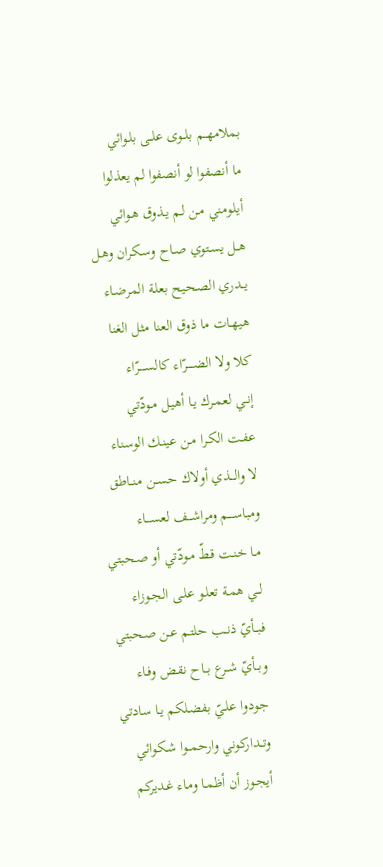بملامهــم بلــوى علــى بلـوائي
ما أنصفوا لو أنصفوا لم يعذلوا
أيلـومني مـن لـم يـذوق هـوائي
هــل يسـتوي صـاح وسـكران وهـل
يــدري الصـحيح بعلـة المرضـاء
هيهـات ما ذوق العنا مثل الغنا
كلا ولا الضـــــرّاء كالســــرّاء
إنــي لعمـرك يـا أهيـل مـودّتي
عفـت الكـرا مـن عينـك الوسناء
لا والـــذي أولاك حســن منــاطق
ومباســــم ومراشـــف لعســـاء
مـا خنـت قـطّ مـودّتي أو صـحبتي
لــي همـة تعلـو علـى الجـوزاء
فبــأيّ ذنــب حلتـم عـن صـحبتي
وبــأيّ شــرع بــاح نقـض وفـاء
جـودوا علـيّ بفضـلكم يـا سادتي
وتــداركوني وارحمــوا شـكوائي
أيجـوز أن أظمـا ومـاء غـديركم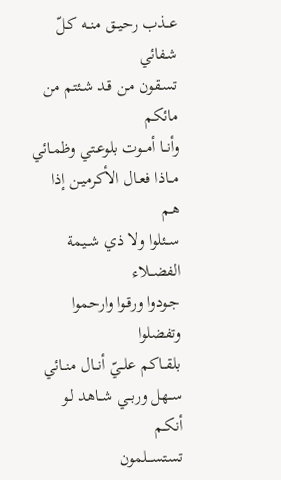عــذب رحيــق منــه كـلّ شـفائي
تسـقون مـن قـد شـئتم من مائكم
وأنــا أمــوت بلوعـتي وظمـائي
مــاذا فعـال الأكرميـن إذا هـم
ســئلوا ولا ذي شــيمة الفضــلاء
جـودوا ورقـوا وارحموا وتفضلوا
بلقــاكم علــيّ أنــال منــائي
ســهل وربــي شــاهد لـو أنكـم
تستســـلمون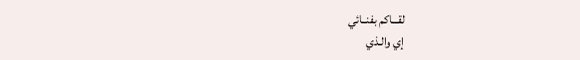لقـــاكم بفنــائي
إي والـذي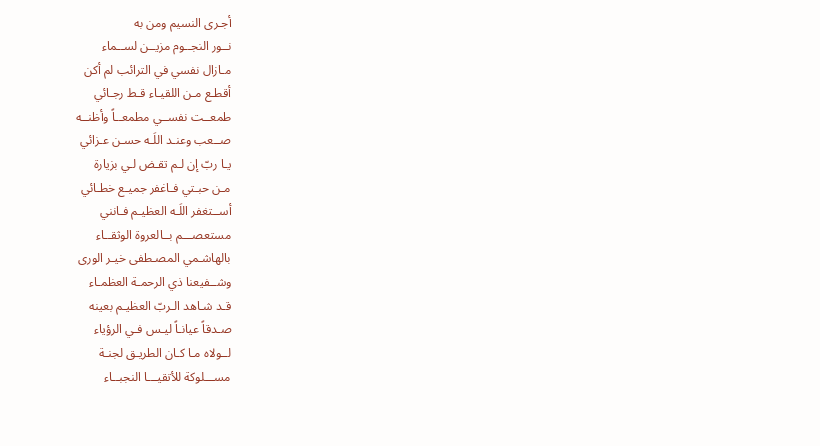أجـرى النسيم ومن به
نــور النجــوم مزيــن لســماء
مـازال نفسي في الترائب لم أكن
أقطـع مـن اللقيـاء قـط رجـائي
طمعــت نفســي مطمعــاً وأظنــه
صــعب وعنـد اللَـه حسـن عـزائي
يـا ربّ إن لـم تقـض لـي بزيارة
مـن حبـتي فـاغفر جميـع خطـائي
أســتغفر اللَـه العظيـم فـانني
مستعصـــم بــالعروة الوثقــاء
بالهاشـمي المصـطفى خيـر الورى
وشــفيعنا ذي الرحمـة العظمـاء
قـد شـاهد الـربّ العظيـم بعينه
صـدقاً عيانـاً ليـس فـي الرؤياء
لــولاه مـا كـان الطريـق لجنـة
مســـلوكة للأتقيـــا النجبــاء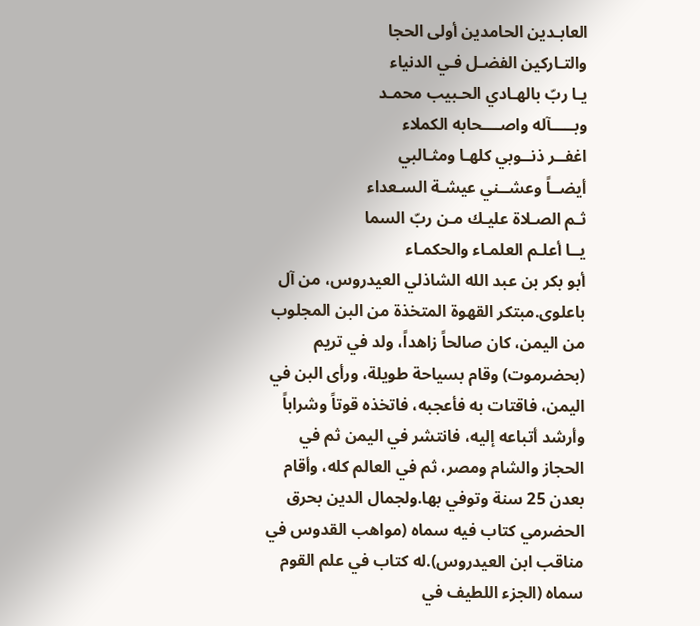العابـدين الحامدين أولى الحجا
والتـاركين الفضـل فـي الدنياء
يـا ربّ بالهـادي الحـبيب محمـد
وبـــــآله واصــــحابه الكملاء
اغفــر ذنــوبي كلهـا ومثـالبي
أيضــاً وعشــني عيشـة السـعداء
ثـم الصـلاة عليـك مـن ربّ السما
يــا أعلـم العلمـاء والحكمـاء
أبو بكر بن عبد الله الشاذلي العيدروس، من آل باعلوى.مبتكر القهوة المتخذة من البن المجلوب من اليمن، كان صالحاً زاهداً، ولد في تريم (بحضرموت) وقام بسياحة طويلة، ورأى البن في اليمن، فاقتات به فأعجبه، فاتخذه قوتاً وشراباً وأرشد أتباعه إليه، فانتشر في اليمن ثم في الحجاز والشام ومصر، ثم في العالم كله، وأقام بعدن 25 سنة وتوفي بها.ولجمال الدين بحرق الحضرمي كتاب فيه سماه (مواهب القدوس في مناقب ابن العيدروس).له كتاب في علم القوم سماه (الجزء اللطيف في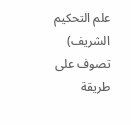علم التحكيم الشريف) تصوف على طريقة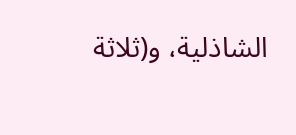الشاذلية، و(ثلاثة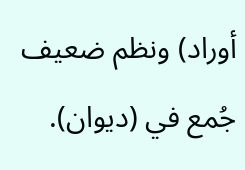أوراد) ونظم ضعيف جُمع في (ديوان).